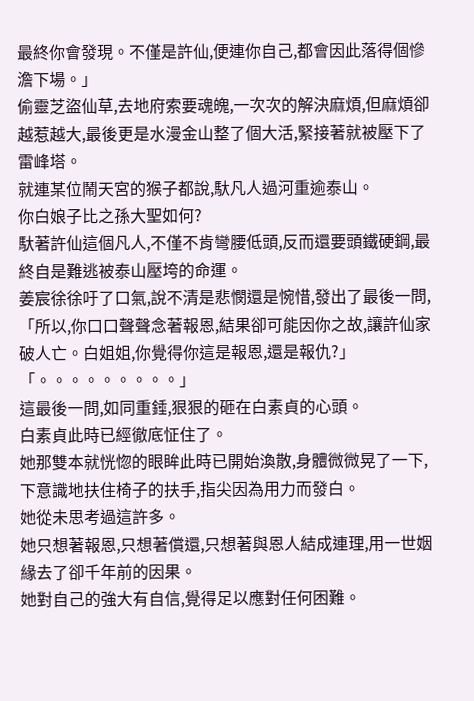最終你會發現。不僅是許仙,便連你自己,都會因此落得個慘澹下場。」
偷靈芝盜仙草,去地府索要魂魄,一次次的解決麻煩,但麻煩卻越惹越大,最後更是水漫金山整了個大活,緊接著就被壓下了雷峰塔。
就連某位鬧天宮的猴子都說,馱凡人過河重逾泰山。
你白娘子比之孫大聖如何?
馱著許仙這個凡人,不僅不肯彎腰低頭,反而還要頭鐵硬鋼,最終自是難逃被泰山壓垮的命運。
姜宸徐徐吁了口氣,說不清是悲憫還是惋惜,發出了最後一問,「所以,你口口聲聲念著報恩,結果卻可能因你之故,讓許仙家破人亡。白姐姐,你覺得你這是報恩,還是報仇?」
「。。。。。。。。。」
這最後一問,如同重錘,狠狠的砸在白素貞的心頭。
白素貞此時已經徹底怔住了。
她那雙本就恍惚的眼眸此時已開始渙散,身體微微晃了一下,下意識地扶住椅子的扶手,指尖因為用力而發白。
她從未思考過這許多。
她只想著報恩,只想著償還,只想著與恩人結成連理,用一世姻緣去了卻千年前的因果。
她對自己的強大有自信,覺得足以應對任何困難。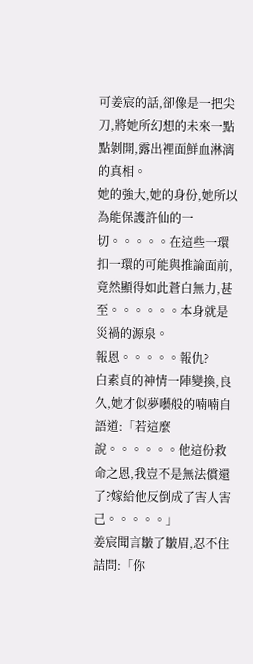可姜宸的話,卻像是一把尖刀,將她所幻想的未來一點點剝開,露出裡面鮮血淋漓的真相。
她的強大,她的身份,她所以為能保護許仙的一切。。。。。在這些一環扣一環的可能與推論面前,竟然顯得如此蒼白無力,甚至。。。。。。本身就是災禍的源泉。
報恩。。。。。報仇?
白素貞的神情一陣變換,良久,她才似夢囈般的喃喃自語道:「若這麼說。。。。。。他這份救命之恩,我豈不是無法償還了?嫁給他反倒成了害人害己。。。。。」
姜宸聞言皺了皺眉,忍不住詰問:「你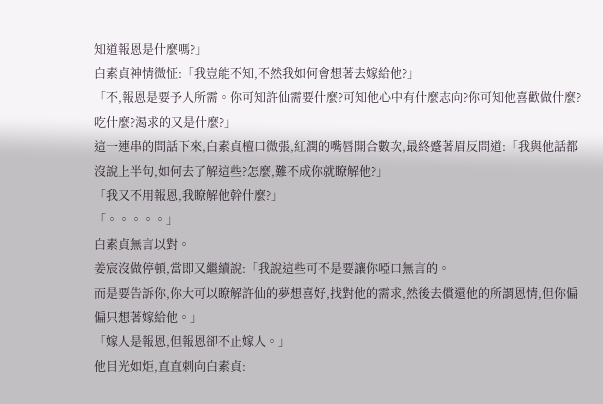知道報恩是什麼嗎?」
白素貞神情微怔:「我豈能不知,不然我如何會想著去嫁給他?」
「不,報恩是要予人所需。你可知許仙需要什麼?可知他心中有什麼志向?你可知他喜歡做什麼?吃什麼?渴求的又是什麼?」
這一連串的問話下來,白素貞檀口微張,紅潤的嘴唇開合數次,最終蹙著眉反問道:「我與他話都沒說上半句,如何去了解這些?怎麼,難不成你就瞭解他?」
「我又不用報恩,我瞭解他幹什麼?」
「。。。。。」
白素貞無言以對。
姜宸沒做停頓,當即又繼續說:「我說這些可不是要讓你啞口無言的。
而是要告訴你,你大可以瞭解許仙的夢想喜好,找對他的需求,然後去償還他的所謂恩情,但你偏偏只想著嫁給他。」
「嫁人是報恩,但報恩卻不止嫁人。」
他目光如炬,直直刺向白素貞: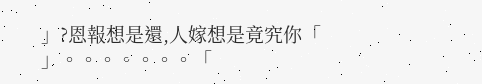」?恩報想是還,人嫁想是竟究你「
」。。。。。。。「